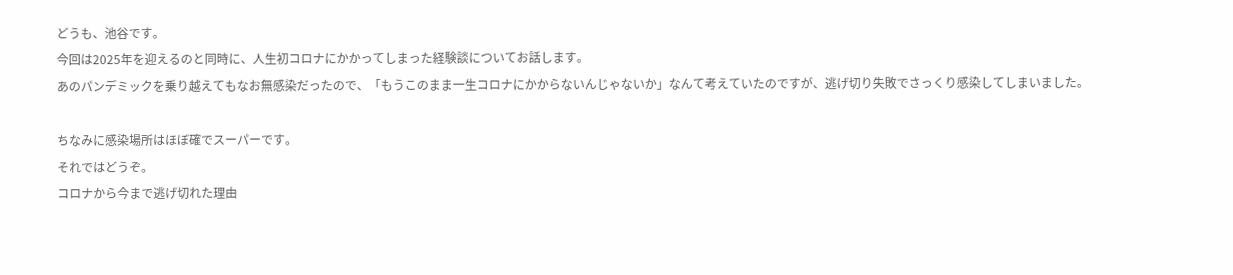どうも、池谷です。
今回は2025年を迎えるのと同時に、人生初コロナにかかってしまった経験談についてお話します。
あのパンデミックを乗り越えてもなお無感染だったので、「もうこのまま一生コロナにかからないんじゃないか」なんて考えていたのですが、逃げ切り失敗でさっくり感染してしまいました。

ちなみに感染場所はほぼ確でスーパーです。
それではどうぞ。
コロナから今まで逃げ切れた理由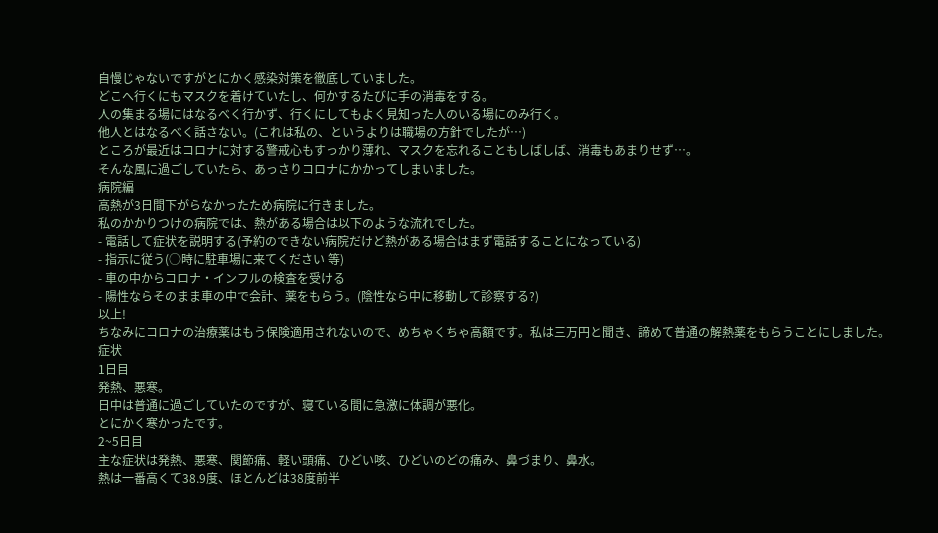自慢じゃないですがとにかく感染対策を徹底していました。
どこへ行くにもマスクを着けていたし、何かするたびに手の消毒をする。
人の集まる場にはなるべく行かず、行くにしてもよく見知った人のいる場にのみ行く。
他人とはなるべく話さない。(これは私の、というよりは職場の方針でしたが…)
ところが最近はコロナに対する警戒心もすっかり薄れ、マスクを忘れることもしばしば、消毒もあまりせず…。
そんな風に過ごしていたら、あっさりコロナにかかってしまいました。
病院編
高熱が3日間下がらなかったため病院に行きました。
私のかかりつけの病院では、熱がある場合は以下のような流れでした。
- 電話して症状を説明する(予約のできない病院だけど熱がある場合はまず電話することになっている)
- 指示に従う(○時に駐車場に来てください 等)
- 車の中からコロナ・インフルの検査を受ける
- 陽性ならそのまま車の中で会計、薬をもらう。(陰性なら中に移動して診察する?)
以上!
ちなみにコロナの治療薬はもう保険適用されないので、めちゃくちゃ高額です。私は三万円と聞き、諦めて普通の解熱薬をもらうことにしました。
症状
1日目
発熱、悪寒。
日中は普通に過ごしていたのですが、寝ている間に急激に体調が悪化。
とにかく寒かったです。
2~5日目
主な症状は発熱、悪寒、関節痛、軽い頭痛、ひどい咳、ひどいのどの痛み、鼻づまり、鼻水。
熱は一番高くて38.9度、ほとんどは38度前半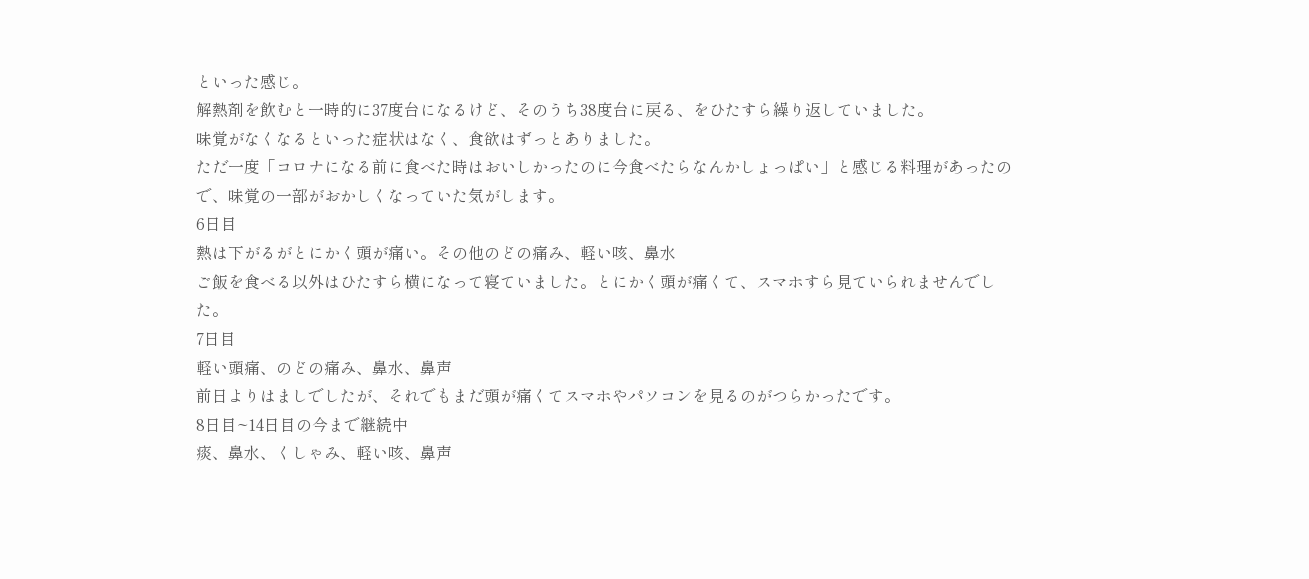といった感じ。
解熱剤を飲むと一時的に37度台になるけど、そのうち38度台に戻る、をひたすら繰り返していました。
味覚がなくなるといった症状はなく、食欲はずっとありました。
ただ一度「コロナになる前に食べた時はおいしかったのに今食べたらなんかしょっぱい」と感じる料理があったので、味覚の一部がおかしくなっていた気がします。
6日目
熱は下がるがとにかく頭が痛い。その他のどの痛み、軽い咳、鼻水
ご飯を食べる以外はひたすら横になって寝ていました。とにかく頭が痛くて、スマホすら見ていられませんでした。
7日目
軽い頭痛、のどの痛み、鼻水、鼻声
前日よりはましでしたが、それでもまだ頭が痛くてスマホやパソコンを見るのがつらかったです。
8日目~14日目の今まで継続中
痰、鼻水、くしゃみ、軽い咳、鼻声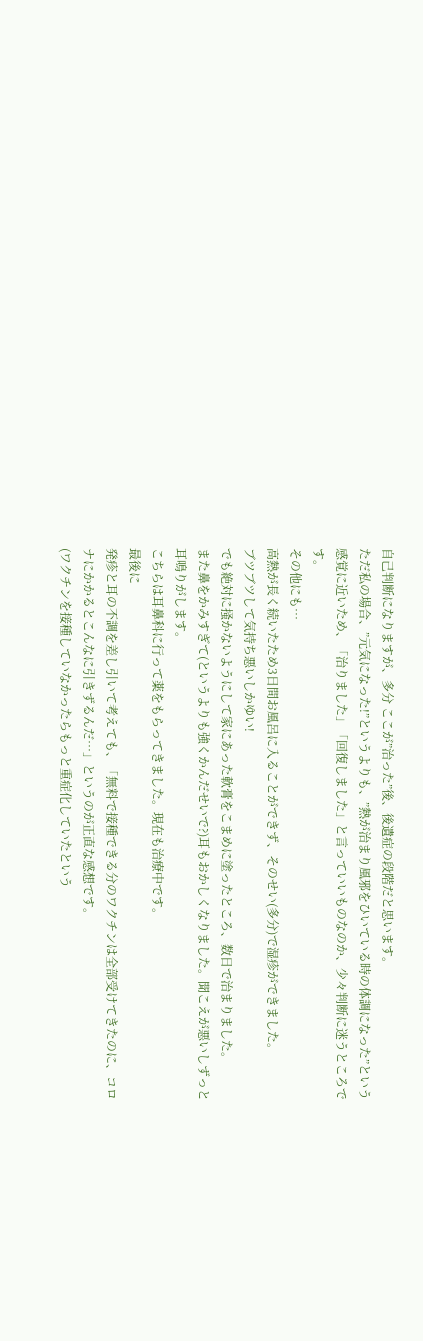自己判断になりますが、多分 ここが”治った”後、後遺症の段階だと思います。
ただ私の場合、”元気になった!”というよりも、”熱が治まり風邪をひいている時の体調になった”という感覚に近いため、「治りました」「回復しました」と言っていいものなのか、少々判断に迷うところです。
その他にも…
高熱が長く続いたため3日間お風呂に入ることができず、そのせい(多分)で湿疹ができました。
ブツブツして気持ち悪いしかゆい!
でも絶対に掻かないようにして家にあった軟膏をこまめに塗ったところ、数日で治まりました。
また鼻をかみすぎて(というよりも強くかんだせいで?)耳もおかしくなりました。聞こえが悪いしずっと耳鳴りがします。
こちらは耳鼻科に行って薬をもらってきました。現在も治療中です。
最後に
発疹と耳の不調を差し引いて考えても、「無料で接種できる分のワクチンは全部受けてきたのに、コロナにかかるとこんなに引きずるんだ…」というのが正直な感想です。
(ワクチンを接種していなかったらもっと重症化していたという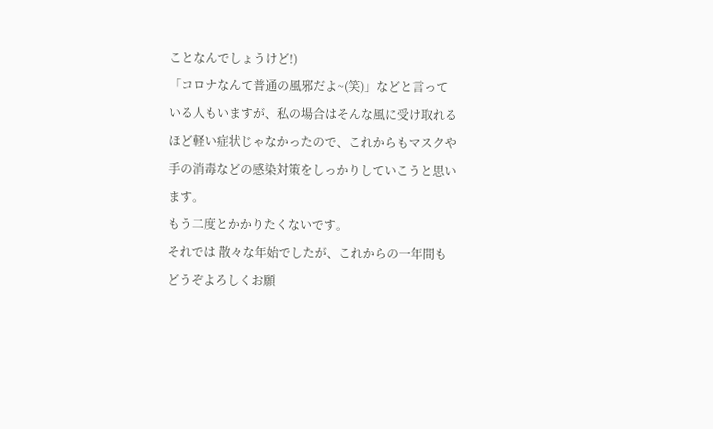ことなんでしょうけど!)
「コロナなんて普通の風邪だよ~(笑)」などと言っている人もいますが、私の場合はそんな風に受け取れるほど軽い症状じゃなかったので、これからもマスクや手の消毒などの感染対策をしっかりしていこうと思います。
もう二度とかかりたくないです。
それでは 散々な年始でしたが、これからの一年間もどうぞよろしくお願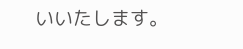いいたします。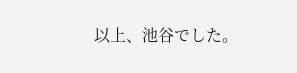以上、池谷でした。